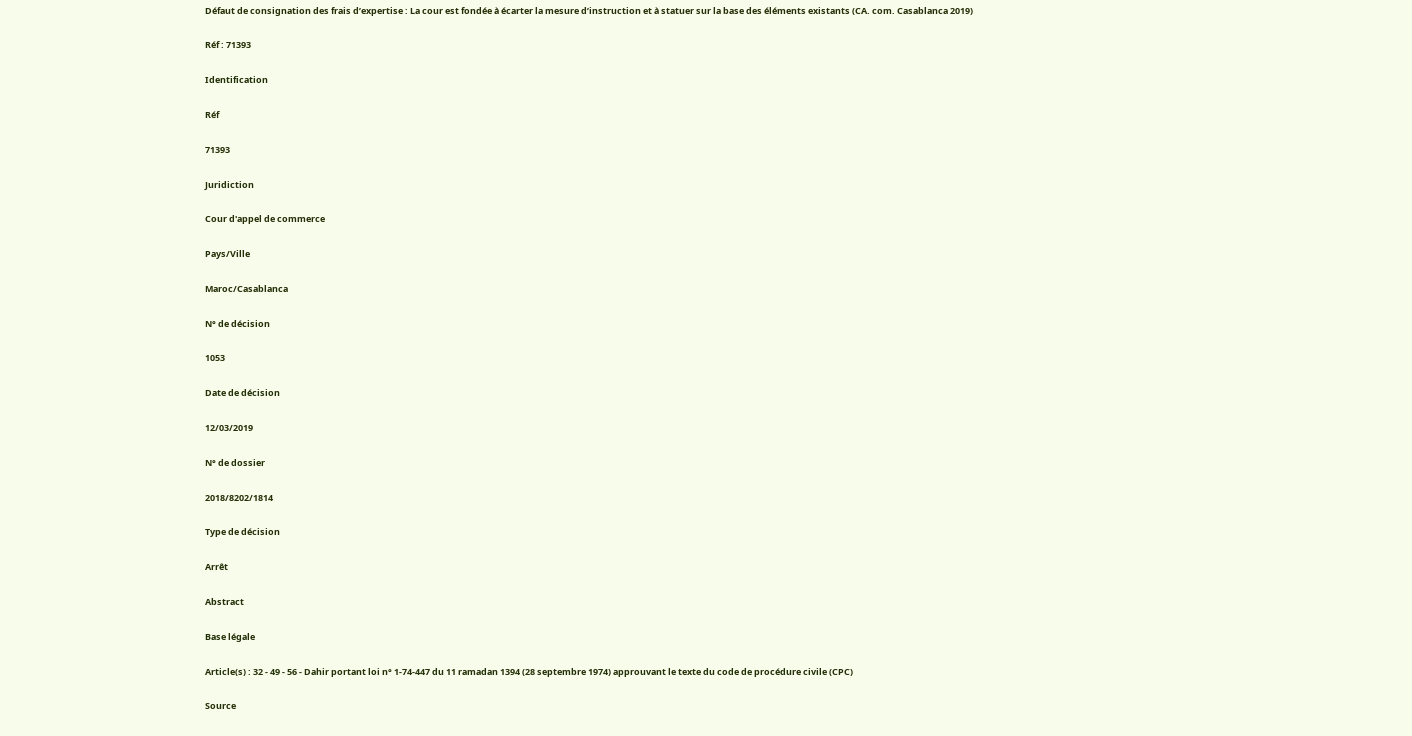Défaut de consignation des frais d’expertise : La cour est fondée à écarter la mesure d’instruction et à statuer sur la base des éléments existants (CA. com. Casablanca 2019)

Réf : 71393

Identification

Réf

71393

Juridiction

Cour d'appel de commerce

Pays/Ville

Maroc/Casablanca

N° de décision

1053

Date de décision

12/03/2019

N° de dossier

2018/8202/1814

Type de décision

Arrêt

Abstract

Base légale

Article(s) : 32 - 49 - 56 - Dahir portant loi n° 1-74-447 du 11 ramadan 1394 (28 septembre 1974) approuvant le texte du code de procédure civile (CPC)

Source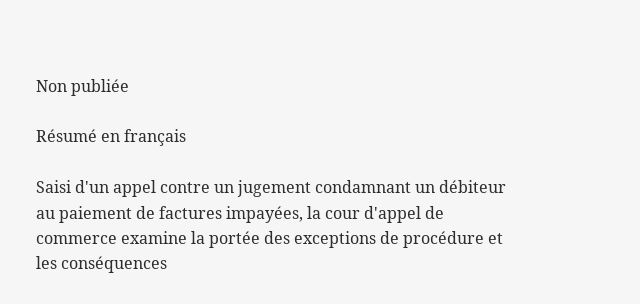Non publiée

Résumé en français

Saisi d'un appel contre un jugement condamnant un débiteur au paiement de factures impayées, la cour d'appel de commerce examine la portée des exceptions de procédure et les conséquences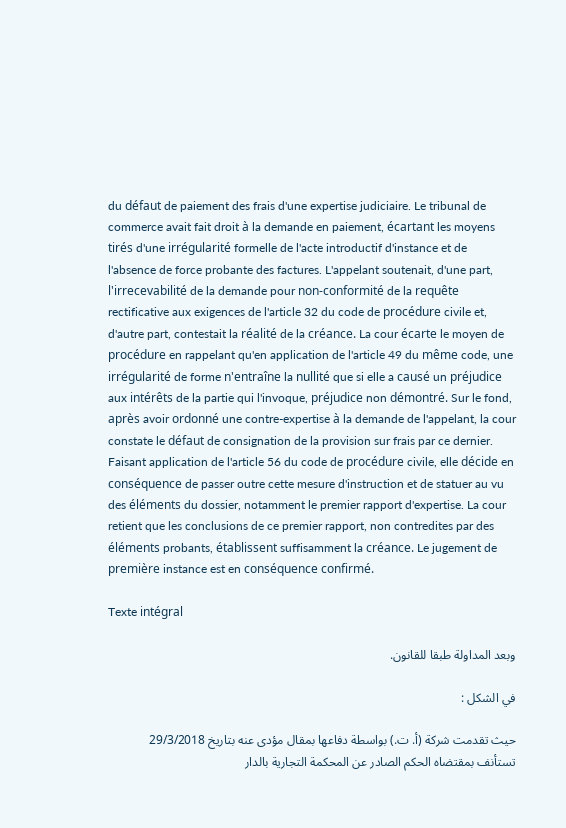du défaut de paiement des frais d'une expertise judiciaire. Le tribunal de commerce avait fait droit à la demande en paiement, écartant les moyens tirés d'une irrégularité formelle de l'acte introductif d'instance et de l'absence de force probante des factures. L'appelant soutenait, d'une part, l'irrecevabilité de la demande pour non-conformité de la requête rectificative aux exigences de l'article 32 du code de procédure civile et, d'autre part, contestait la réalité de la créance. La cour écarte le moyen de procédure en rappelant qu'en application de l'article 49 du même code, une irrégularité de forme n'entraîne la nullité que si elle a causé un préjudice aux intérêts de la partie qui l'invoque, préjudice non démontré. Sur le fond, après avoir ordonné une contre-expertise à la demande de l'appelant, la cour constate le défaut de consignation de la provision sur frais par ce dernier. Faisant application de l'article 56 du code de procédure civile, elle décide en conséquence de passer outre cette mesure d'instruction et de statuer au vu des éléments du dossier, notamment le premier rapport d'expertise. La cour retient que les conclusions de ce premier rapport, non contredites par des éléments probants, établissent suffisamment la créance. Le jugement de première instance est en conséquence confirmé.

Texte intégral

وبعد المداولة طبقا للقانون.

في الشكل :

حيث تقدمت شركة (أ. ت.) بواسطة دفاعها بمقال مؤدى عنه بتاريخ 29/3/2018 تستأنف بمقتضاه الحكم الصادر عن المحكمة التجارية بالدار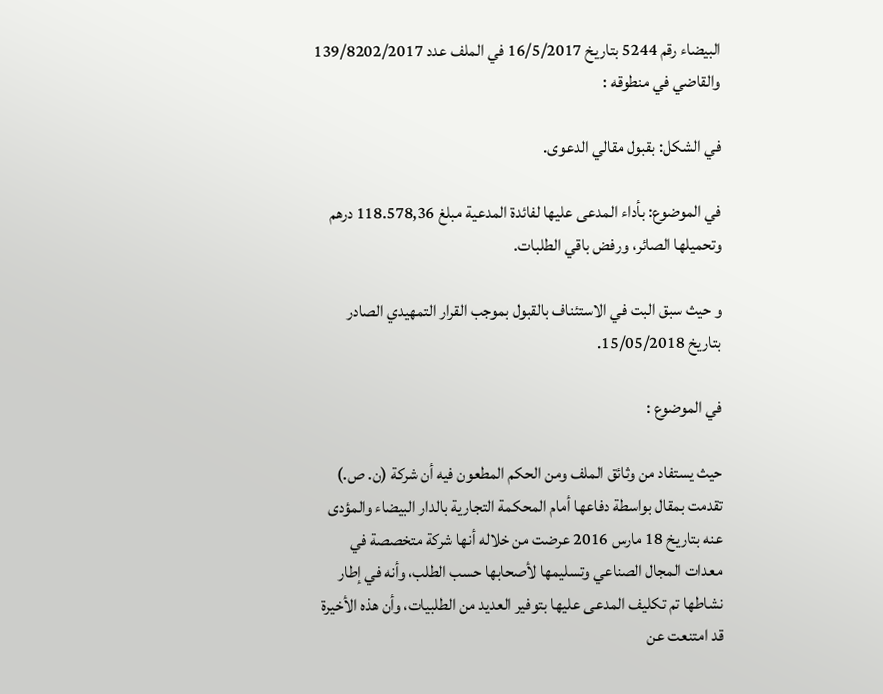البيضاء رقم 5244 بتاريخ 16/5/2017 في الملف عدد 139/8202/2017 والقاضي في منطوقه :

في الشكل: بقبول مقالي الدعوى.

في الموضوع: بأداء المدعى عليها لفائدة المدعية مبلغ 118.578,36 درهم وتحميلها الصائر، ورفض باقي الطلبات.

و حيث سبق البت في الاستئناف بالقبول بموجب القرار التمهيدي الصادر بتاريخ 15/05/2018.

في الموضوع :

حيث يستفاد من وثائق الملف ومن الحكم المطعون فيه أن شركة (ن. ص.) تقدمت بمقال بواسطة دفاعها أمام المحكمة التجارية بالدار البيضاء والمؤدى عنه بتاريخ 18 مارس 2016 عرضت من خلاله أنها شركة متخصصة في معدات المجال الصناعي وتسليمها لأصحابها حسب الطلب، وأنه في إطار نشاطها تم تكليف المدعى عليها بتوفير العديد من الطلبيات، وأن هذه الأخيرة قد امتنعت عن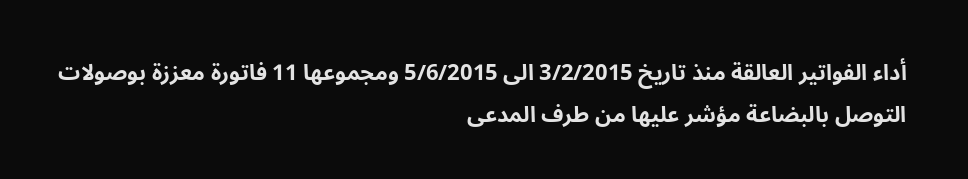أداء الفواتير العالقة منذ تاريخ 3/2/2015 الى 5/6/2015 ومجموعها 11 فاتورة معززة بوصولات التوصل بالبضاعة مؤشر عليها من طرف المدعى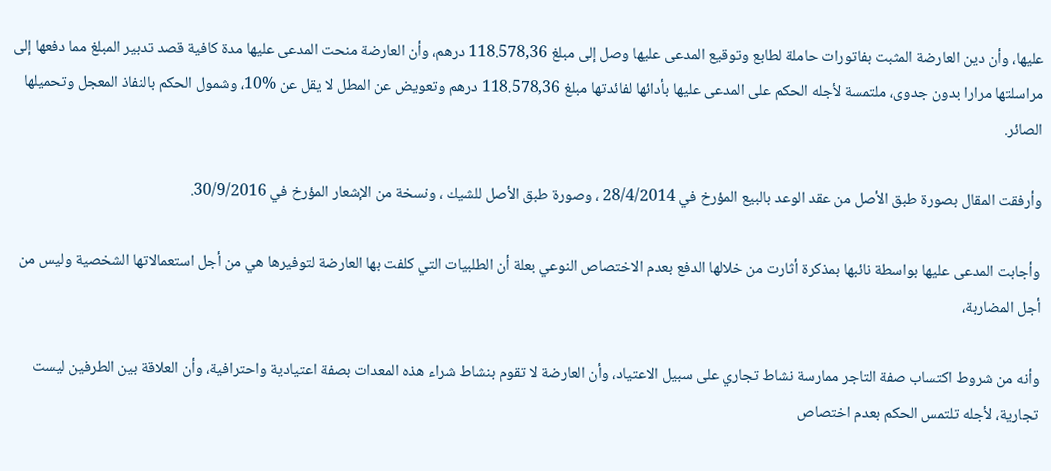عليها، وأن دين العارضة المثبت بفاتورات حاملة لطابع وتوقيع المدعى عليها وصل إلى مبلغ 118.578,36 درهم، وأن العارضة منحت المدعى عليها مدة كافية قصد تدبير المبلغ مما دفعها إلى مراسلتها مرارا بدون جدوى، ملتمسة لأجله الحكم على المدعى عليها بأدائها لفائدتها مبلغ 118.578,36 درهم وتعويض عن المطل لا يقل عن %10، وشمول الحكم بالنفاذ المعجل وتحميلها الصائر.

وأرفقت المقال بصورة طبق الأصل من عقد الوعد بالبيع المؤرخ في 28/4/2014 ، وصورة طبق الأصل للشيك ، ونسخة من الإشعار المؤرخ في 30/9/2016.

وأجابت المدعى عليها بواسطة نائبها بمذكرة أثارت من خلالها الدفع بعدم الاختصاص النوعي بعلة أن الطلبيات التي كلفت بها العارضة لتوفيرها هي من أجل استعمالاتها الشخصية وليس من أجل المضاربة،

وأنه من شروط اكتساب صفة التاجر ممارسة نشاط تجاري على سبيل الاعتياد، وأن العارضة لا تقوم بنشاط شراء هذه المعدات بصفة اعتيادية واحترافية، وأن العلاقة بين الطرفين ليست تجارية، لأجله تلتمس الحكم بعدم اختصاص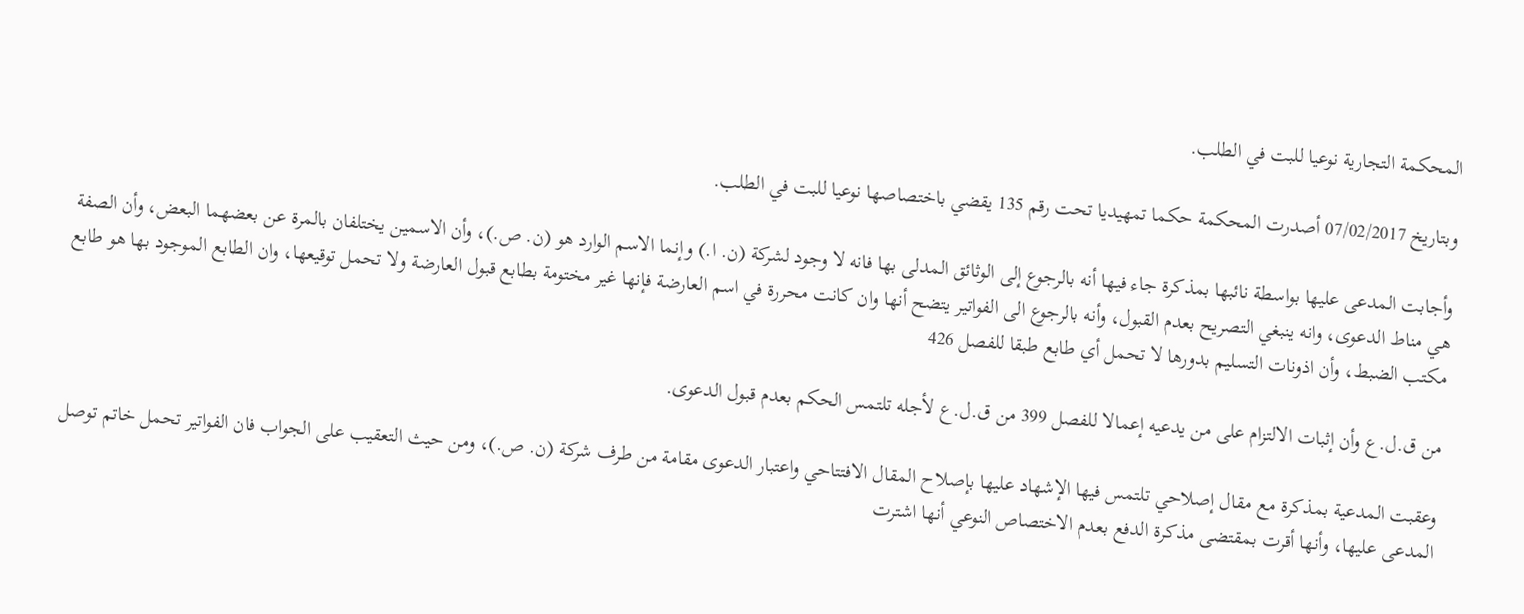المحكمة التجارية نوعيا للبت في الطلب.

وبتاريخ 07/02/2017 أصدرت المحكمة حكما تمهيديا تحت رقم 135 يقضي باختصاصها نوعيا للبت في الطلب.

وأجابت المدعى عليها بواسطة نائبها بمذكرة جاء فيها أنه بالرجوع إلى الوثائق المدلى بها فانه لا وجود لشركة (ن. ا.) وإنما الاسم الوارد هو (ن. ص.)، وأن الاسمين يختلفان بالمرة عن بعضهما البعض، وأن الصفة هي مناط الدعوى، وانه ينبغي التصريح بعدم القبول، وأنه بالرجوع الى الفواتير يتضح أنها وان كانت محررة في اسم العارضة فإنها غير مختومة بطابع قبول العارضة ولا تحمل توقيعها، وان الطابع الموجود بها هو طابع مكتب الضبط، وأن اذونات التسليم بدورها لا تحمل أي طابع طبقا للفصل 426

من ق.ل.ع وأن إثبات الالتزام على من يدعيه إعمالا للفصل 399 من ق.ل.ع لأجله تلتمس الحكم بعدم قبول الدعوى.

وعقبت المدعية بمذكرة مع مقال إصلاحي تلتمس فيها الإشهاد عليها بإصلاح المقال الافتتاحي واعتبار الدعوى مقامة من طرف شركة (ن. ص.)، ومن حيث التعقيب على الجواب فان الفواتير تحمل خاتم توصل المدعى عليها، وأنها أقرت بمقتضى مذكرة الدفع بعدم الاختصاص النوعي أنها اشترت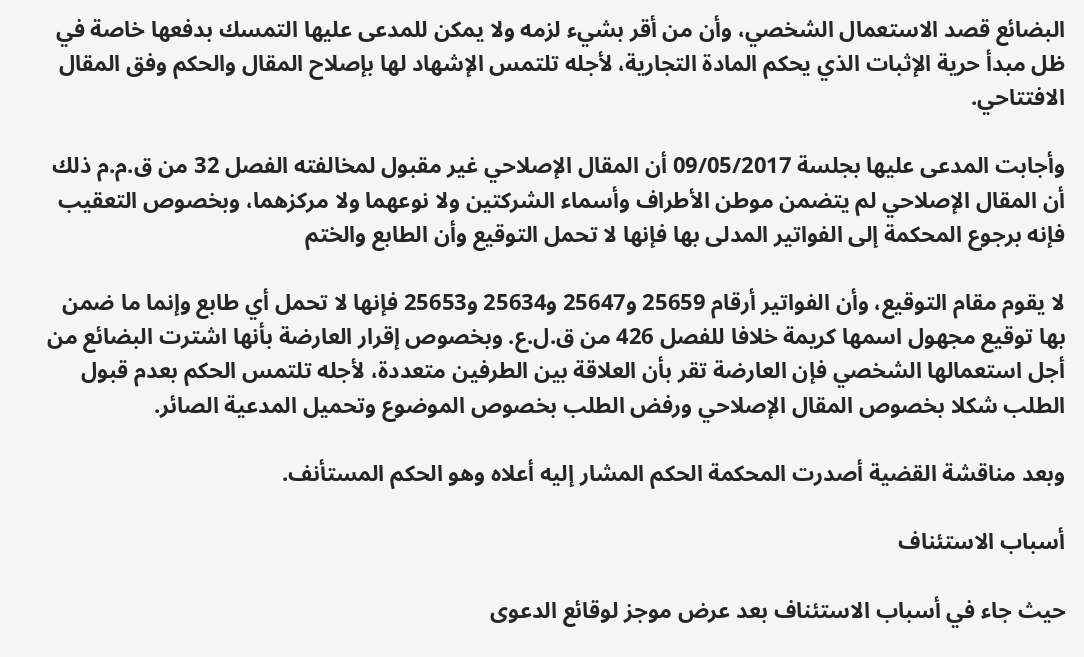البضائع قصد الاستعمال الشخصي، وأن من أقر بشيء لزمه ولا يمكن للمدعى عليها التمسك بدفعها خاصة في ظل مبدأ حرية الإثبات الذي يحكم المادة التجارية، لأجله تلتمس الإشهاد لها بإصلاح المقال والحكم وفق المقال الافتتاحي.

وأجابت المدعى عليها بجلسة 09/05/2017 أن المقال الإصلاحي غير مقبول لمخالفته الفصل 32 من ق.م.م ذلك أن المقال الإصلاحي لم يتضمن موطن الأطراف وأسماء الشركتين ولا نوعهما ولا مركزهما، وبخصوص التعقيب فإنه برجوع المحكمة إلى الفواتير المدلى بها فإنها لا تحمل التوقيع وأن الطابع والختم

لا يقوم مقام التوقيع، وأن الفواتير أرقام 25659 و25647 و25634 و25653 فإنها لا تحمل أي طابع وإنما ما ضمن بها توقيع مجهول اسمها كريمة خلافا للفصل 426 من ق.ل.ع. وبخصوص إقرار العارضة بأنها اشترت البضائع من أجل استعمالها الشخصي فإن العارضة تقر بأن العلاقة بين الطرفين متعددة، لأجله تلتمس الحكم بعدم قبول الطلب شكلا بخصوص المقال الإصلاحي ورفض الطلب بخصوص الموضوع وتحميل المدعية الصائر.

وبعد مناقشة القضية أصدرت المحكمة الحكم المشار إليه أعلاه وهو الحكم المستأنف.

أسباب الاستئناف

حيث جاء في أسباب الاستئناف بعد عرض موجز لوقائع الدعوى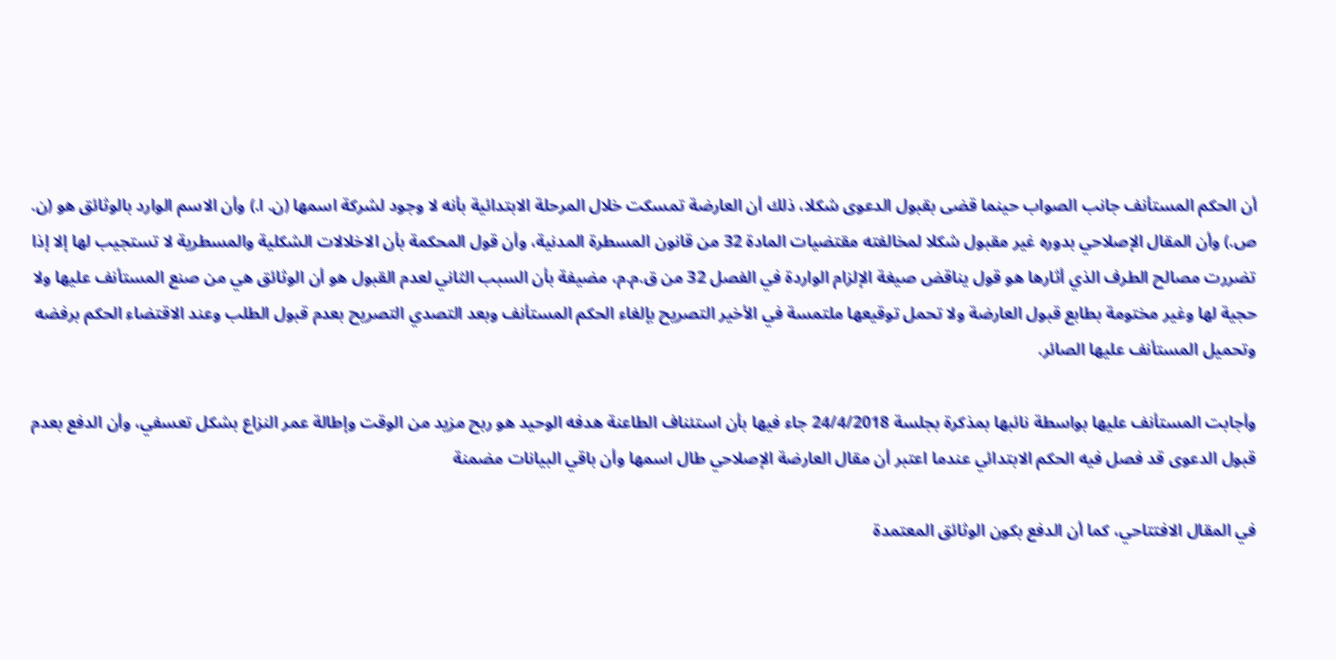أن الحكم المستأنف جانب الصواب حينما قضى بقبول الدعوى شكلا، ذلك أن العارضة تمسكت خلال المرحلة الابتدائية بأنه لا وجود لشركة اسمها (ن. ا.) وأن الاسم الوارد بالوثائق هو (ن. ص.) وأن المقال الإصلاحي بدوره غير مقبول شكلا لمخالفته مقتضيات المادة 32 من قانون المسطرة المدنية، وأن قول المحكمة بأن الاخلالات الشكلية والمسطرية لا تستجيب لها إلا إذا تضررت مصالح الطرف الذي أثارها هو قول يناقض صيغة الإلزام الواردة في الفصل 32 من ق.م.م، مضيفة بأن السبب الثاني لعدم القبول هو أن الوثائق هي من صنع المستأنف عليها ولا حجية لها وغير مختومة بطابع قبول العارضة ولا تحمل توقيعها ملتمسة في الأخير التصريح بإلغاء الحكم المستأنف وبعد التصدي التصريح بعدم قبول الطلب وعند الاقتضاء الحكم برفضه وتحميل المستأنف عليها الصائر.

وأجابت المستأنف عليها بواسطة نائبها بمذكرة بجلسة 24/4/2018 جاء فيها بأن استئناف الطاعنة هدفه الوحيد هو ربح مزيد من الوقت وإطالة عمر النزاع بشكل تعسفي، وأن الدفع بعدم قبول الدعوى قد فصل فيه الحكم الابتدائي عندما اعتبر أن مقال العارضة الإصلاحي طال اسمها وأن باقي البيانات مضمنة

في المقال الافتتاحي، كما أن الدفع بكون الوثائق المعتمدة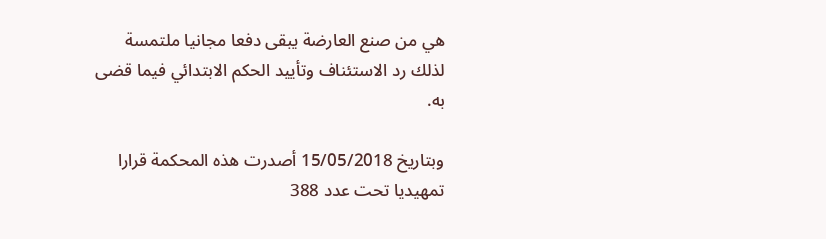هي من صنع العارضة يبقى دفعا مجانيا ملتمسة لذلك رد الاستئناف وتأييد الحكم الابتدائي فيما قضى به.

وبتاريخ 15/05/2018 أصدرت هذه المحكمة قرارا تمهيديا تحت عدد 388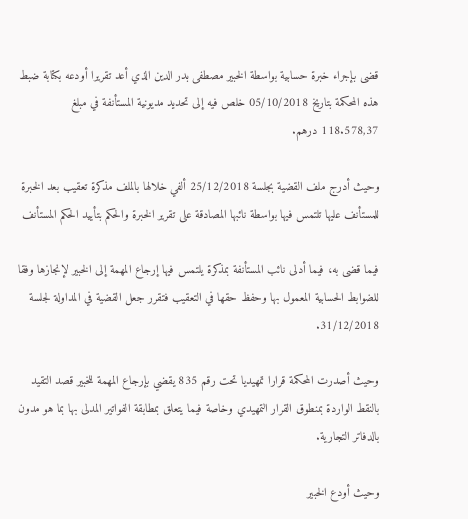قضى بإجراء خبرة حسابية بواسطة الخبير مصطفى بدر الدين الذي أعد تقريرا أودعه بكتابة ضبط هذه المحكمة بتاريخ 05/10/2018 خلص فيه إلى تحديد مديونية المستأنفة في مبلغ 118.578,37 درهم.

وحيث أدرج ملف القضية بجلسة 25/12/2018 ألفي خلالها بالملف مذكرة تعقيب بعد الخبرة للمستأنف عليها تلتمس فيها بواسطة نائبها المصادقة على تقرير الخبرة والحكم بتأييد الحكم المستأنف

فيما قضى به، فيما أدلى نائب المستأنفة بمذكرة يلتمس فيها إرجاع المهمة إلى الخبير لإنجازها وفقا للضوابط الحسابية المعمول بها وحفظ حقها في التعقيب فتقرر جعل القضية في المداولة لجلسة 31/12/2018.

وحيث أصدرت المحكمة قرارا تمهيديا تحت رقم 835 يقضي بإرجاع المهمة للخبير قصد التقيد بالنقط الواردة بمنطوق القرار التمهيدي وخاصة فيما يتعلق بمطابقة الفواتير المدلى بها بما هو مدون بالدفاتر التجارية.

وحيث أودع الخبير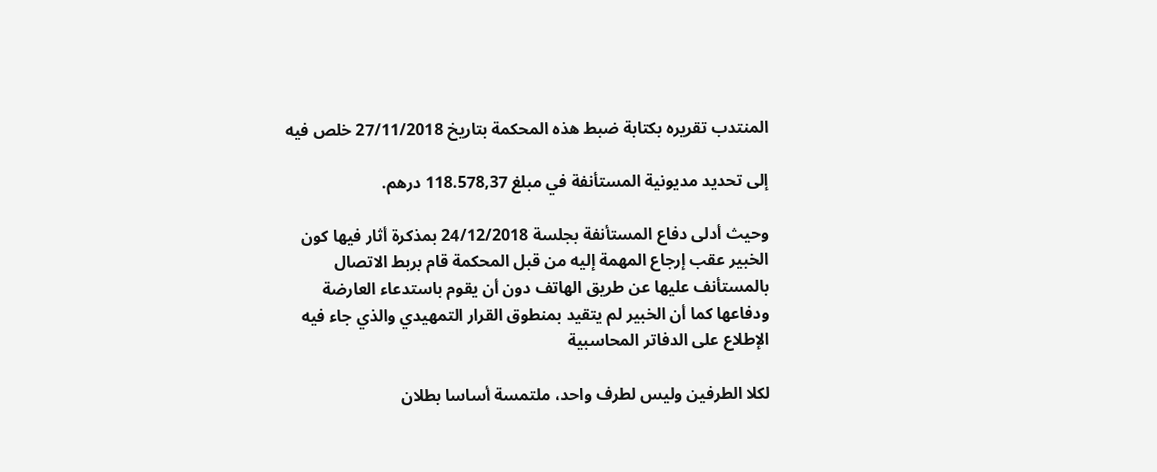المنتدب تقريره بكتابة ضبط هذه المحكمة بتاريخ 27/11/2018 خلص فيه

إلى تحديد مديونية المستأنفة في مبلغ 118.578,37 درهم.

وحيث أدلى دفاع المستأنفة بجلسة 24/12/2018 بمذكرة أثار فيها كون الخبير عقب إرجاع المهمة إليه من قبل المحكمة قام بربط الاتصال بالمستأنف عليها عن طريق الهاتف دون أن يقوم باستدعاء العارضة ودفاعها كما أن الخبير لم يتقيد بمنطوق القرار التمهيدي والذي جاء فيه الإطلاع على الدفاتر المحاسبية

لكلا الطرفين وليس لطرف واحد، ملتمسة أساسا بطلان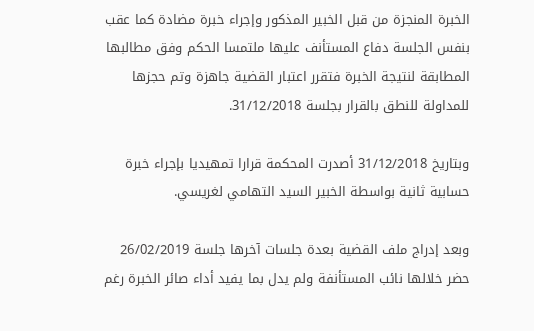الخبرة المنجزة من قبل الخبير المذكور وإجراء خبرة مضادة كما عقب بنفس الجلسة دفاع المستأنف عليها ملتمسا الحكم وفق مطالبها المطابقة لنتيجة الخبرة فتقرر اعتبار القضية جاهزة وتم حجزها للمداولة للنطق بالقرار بجلسة 31/12/2018.

وبتاريخ 31/12/2018 أصدرت المحكمة قرارا تمهيديا بإجراء خبرة حسابية ثانية بواسطة الخبير السيد التهامي لغريسي.

وبعد إدراج ملف القضية بعدة جلسات آخرها جلسة 26/02/2019 حضر خلالها نائب المستأنفة ولم يدل بما يفيد أداء صائر الخبرة رغم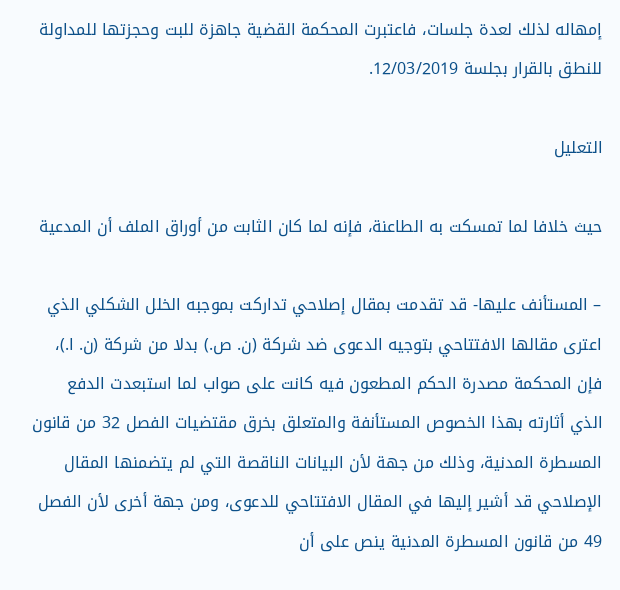إمهاله لذلك لعدة جلسات، فاعتبرت المحكمة القضية جاهزة للبت وحجزتها للمداولة للنطق بالقرار بجلسة 12/03/2019.

التعليل

حيث خلافا لما تمسكت به الطاعنة، فإنه لما كان الثابت من أوراق الملف أن المدعية

– المستأنف عليها- قد تقدمت بمقال إصلاحي تداركت بموجبه الخلل الشكلي الذي اعترى مقالها الافتتاحي بتوجيه الدعوى ضد شركة (ن. ص.) بدلا من شركة (ن. ا.)، فإن المحكمة مصدرة الحكم المطعون فيه كانت على صواب لما استبعدت الدفع الذي أثارته بهذا الخصوص المستأنفة والمتعلق بخرق مقتضيات الفصل 32 من قانون المسطرة المدنية، وذلك من جهة لأن البيانات الناقصة التي لم يتضمنها المقال الإصلاحي قد أشير إليها في المقال الافتتاحي للدعوى، ومن جهة أخرى لأن الفصل 49 من قانون المسطرة المدنية ينص على أن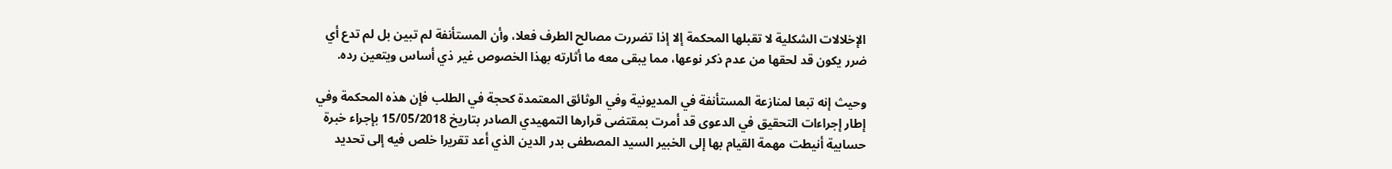الإخلالات الشكلية لا تقبلها المحكمة إلا إذا تضررت مصالح الطرف فعلا، وأن المستأنفة لم تبين بل لم تدع أي ضرر يكون قد لحقها من عدم ذكر نوعها، مما يبقى معه ما أثارته بهذا الخصوص غير ذي أساس ويتعين رده.

وحيث إنه تبعا لمنازعة المستأنفة في المديونية وفي الوثائق المعتمدة كحجة في الطلب فإن هذه المحكمة وفي إطار إجراءات التحقيق في الدعوى قد أمرت بمقتضى قرارها التمهيدي الصادر بتاريخ 15/05/2018 بإجراء خبرة حسابية أنيطت مهمة القيام بها إلى الخبير السيد المصطفى بدر الدين الذي أعد تقريرا خلص فيه إلى تحديد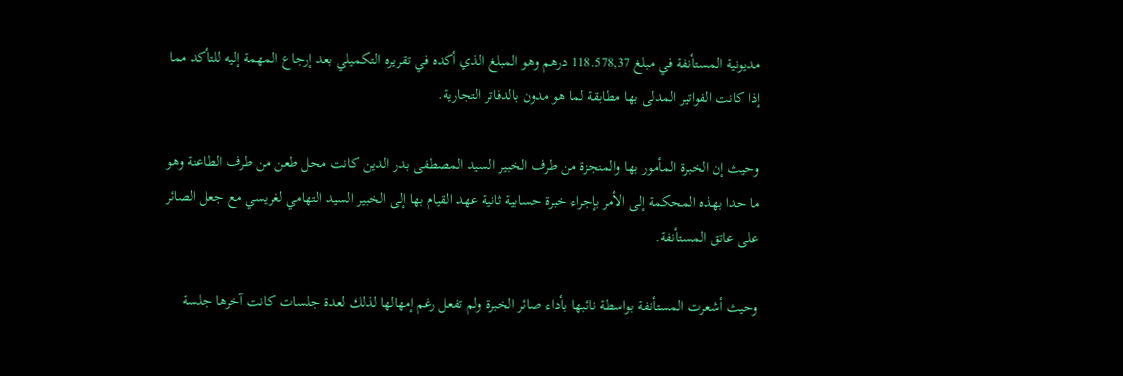مديونية المستأنفة في مبلغ 118.578,37 درهم وهو المبلغ الذي أكده في تقريره التكميلي بعد إرجاع المهمة إليه للتأكد مما إذا كانت الفواتير المدلى بها مطابقة لما هو مدون بالدفاتر التجارية.

وحيث إن الخبرة المأمور بها والمنجزة من طرف الخبير السيد المصطفى بدر الدين كانت محل طعن من طرف الطاعنة وهو ما حدا بهذه المحكمة إلى الأمر بإجراء خبرة حسابية ثانية عهد القيام بها إلى الخبير السيد التهامي لغريسي مع جعل الصائر على عاتق المستأنفة.

وحيث أشعرت المستأنفة بواسطة نائبها بأداء صائر الخبرة ولم تفعل رغم إمهالها لذلك لعدة جلسات كانت آخرها جلسة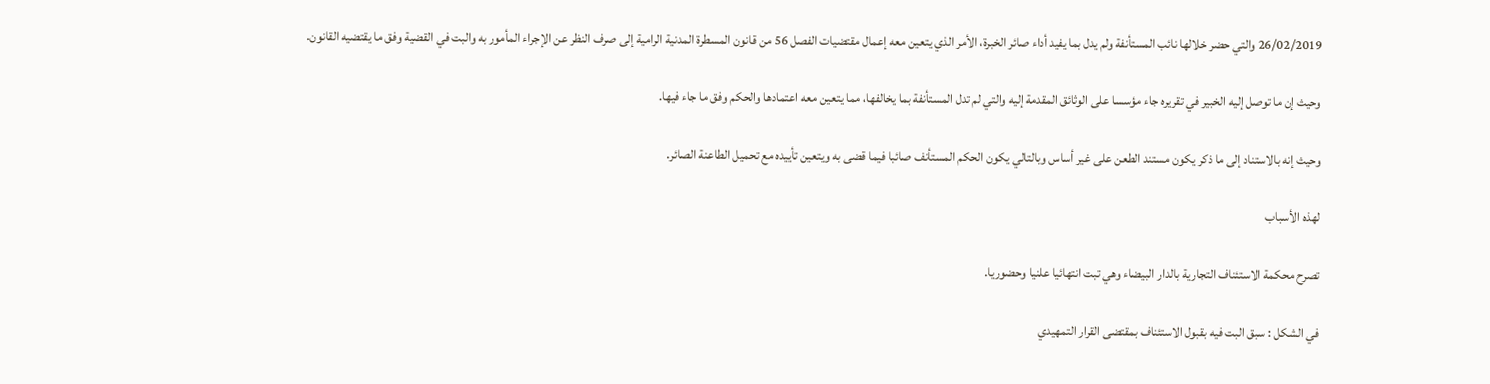26/02/2019 والتي حضر خلالها نائب المستأنفة ولم يدل بما يفيد أداء صائر الخبرة، الأمر الذي يتعين معه إعمال مقتضيات الفصل 56 من قانون المسطرة المدنية الرامية إلى صرف النظر عن الإجراء المأمور به والبت في القضية وفق ما يقتضيه القانون.

وحيث إن ما توصل إليه الخبير في تقريره جاء مؤسسا على الوثائق المقدمة إليه والتي لم تدل المستأنفة بما يخالفها، مما يتعين معه اعتمادها والحكم وفق ما جاء فيها.

وحيث إنه بالاستناد إلى ما ذكر يكون مستند الطعن على غير أساس وبالتالي يكون الحكم المستأنف صائبا فيما قضى به ويتعين تأييده مع تحميل الطاعنة الصائر.

لهذه الأسباب

تصرح محكمة الاستئناف التجارية بالدار البيضاء وهي تبت انتهائيا علنيا وحضوريا.

في الشكل : سبق البت فيه بقبول الاستئناف بمقتضى القرار التمهيدي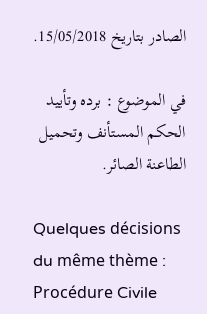الصادر بتاريخ 15/05/2018.

في الموضوع : برده وتأييد الحكم المستأنف وتحميل الطاعنة الصائر.

Quelques décisions du même thème : Procédure Civile